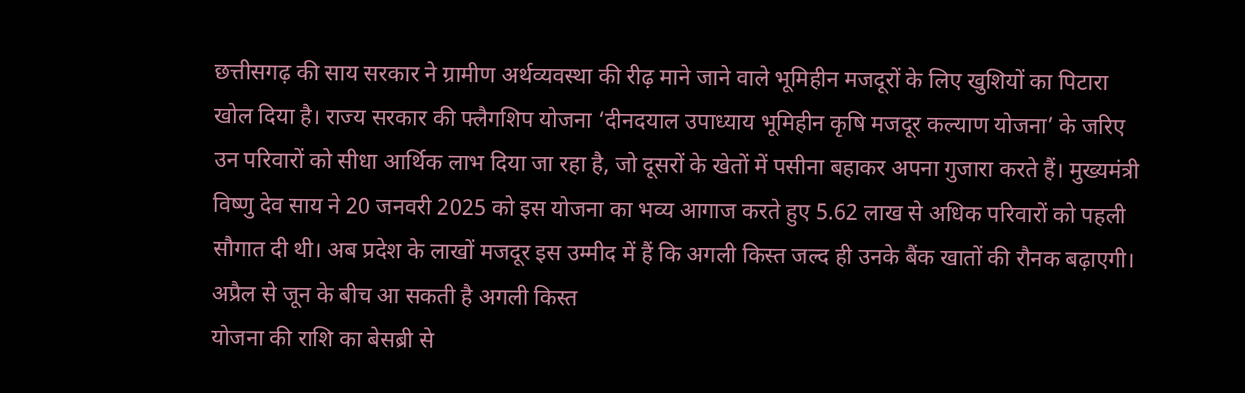छत्तीसगढ़ की साय सरकार ने ग्रामीण अर्थव्यवस्था की रीढ़ माने जाने वाले भूमिहीन मजदूरों के लिए खुशियों का पिटारा खोल दिया है। राज्य सरकार की फ्लैगशिप योजना ‘दीनदयाल उपाध्याय भूमिहीन कृषि मजदूर कल्याण योजना’ के जरिए उन परिवारों को सीधा आर्थिक लाभ दिया जा रहा है, जो दूसरों के खेतों में पसीना बहाकर अपना गुजारा करते हैं। मुख्यमंत्री विष्णु देव साय ने 20 जनवरी 2025 को इस योजना का भव्य आगाज करते हुए 5.62 लाख से अधिक परिवारों को पहली सौगात दी थी। अब प्रदेश के लाखों मजदूर इस उम्मीद में हैं कि अगली किस्त जल्द ही उनके बैंक खातों की रौनक बढ़ाएगी।
अप्रैल से जून के बीच आ सकती है अगली किस्त
योजना की राशि का बेसब्री से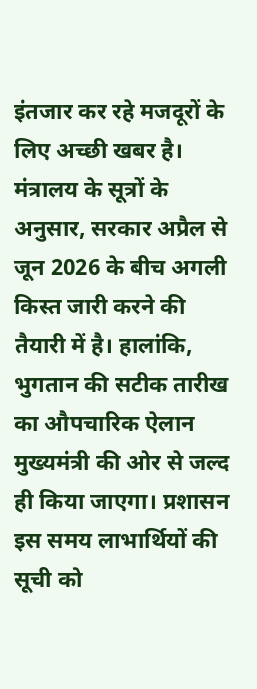इंतजार कर रहे मजदूरों के लिए अच्छी खबर है। मंत्रालय के सूत्रों के अनुसार, सरकार अप्रैल से जून 2026 के बीच अगली किस्त जारी करने की तैयारी में है। हालांकि, भुगतान की सटीक तारीख का औपचारिक ऐलान मुख्यमंत्री की ओर से जल्द ही किया जाएगा। प्रशासन इस समय लाभार्थियों की सूची को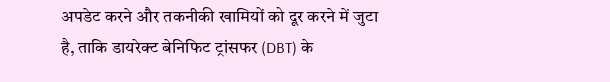अपडेट करने और तकनीकी खामियों को दूर करने में जुटा है, ताकि डायरेक्ट बेनिफिट ट्रांसफर (DBT) के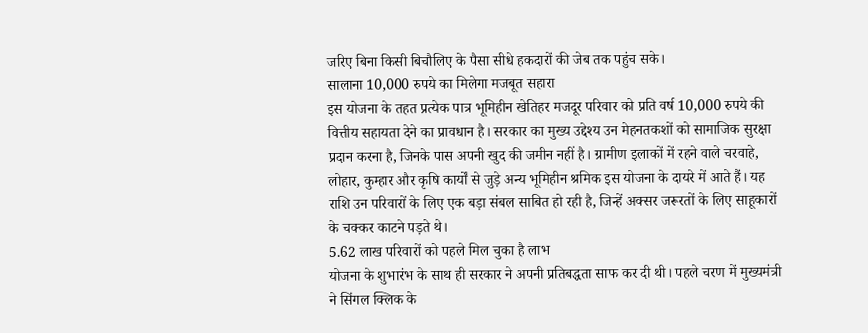जरिए बिना किसी बिचौलिए के पैसा सीधे हकदारों की जेब तक पहुंच सके।
सालाना 10,000 रुपये का मिलेगा मजबूत सहारा
इस योजना के तहत प्रत्येक पात्र भूमिहीन खेतिहर मजदूर परिवार को प्रति वर्ष 10,000 रुपये की वित्तीय सहायता देने का प्रावधान है। सरकार का मुख्य उद्देश्य उन मेहनतकशों को सामाजिक सुरक्षा प्रदान करना है, जिनके पास अपनी खुद की जमीन नहीं है। ग्रामीण इलाकों में रहने वाले चरवाहे, लोहार, कुम्हार और कृषि कार्यों से जुड़े अन्य भूमिहीन श्रमिक इस योजना के दायरे में आते हैं। यह राशि उन परिवारों के लिए एक बड़ा संबल साबित हो रही है, जिन्हें अक्सर जरूरतों के लिए साहूकारों के चक्कर काटने पड़ते थे।
5.62 लाख परिवारों को पहले मिल चुका है लाभ
योजना के शुभारंभ के साथ ही सरकार ने अपनी प्रतिबद्धता साफ कर दी थी। पहले चरण में मुख्यमंत्री ने सिंगल क्लिक के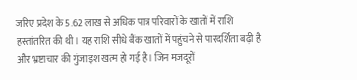जरिए प्रदेश के 5.62 लाख से अधिक पात्र परिवारों के खातों में राशि हस्तांतरित की थी। यह राशि सीधे बैंक खातों में पहुंचने से पारदर्शिता बढ़ी है और भ्रष्टाचार की गुंजाइश खत्म हो गई है। जिन मजदूरों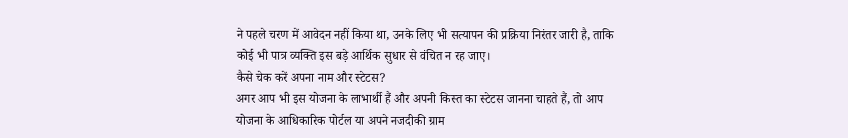ने पहले चरण में आवेदन नहीं किया था, उनके लिए भी सत्यापन की प्रक्रिया निरंतर जारी है, ताकि कोई भी पात्र व्यक्ति इस बड़े आर्थिक सुधार से वंचित न रह जाए।
कैसे चेक करें अपना नाम और स्टेटस?
अगर आप भी इस योजना के लाभार्थी हैं और अपनी किस्त का स्टेटस जानना चाहते हैं, तो आप योजना के आधिकारिक पोर्टल या अपने नजदीकी ग्राम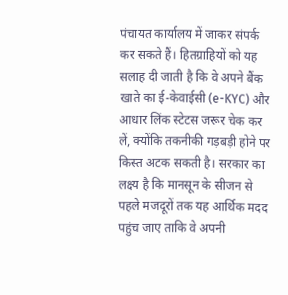पंचायत कार्यालय में जाकर संपर्क कर सकते हैं। हितग्राहियों को यह सलाह दी जाती है कि वे अपने बैंक खाते का ई-केवाईसी (e-KYC) और आधार लिंक स्टेटस जरूर चेक कर लें, क्योंकि तकनीकी गड़बड़ी होने पर किस्त अटक सकती है। सरकार का लक्ष्य है कि मानसून के सीजन से पहले मजदूरों तक यह आर्थिक मदद पहुंच जाए ताकि वे अपनी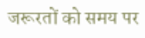जरूरतों को समय पर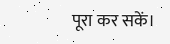पूरा कर सकें।